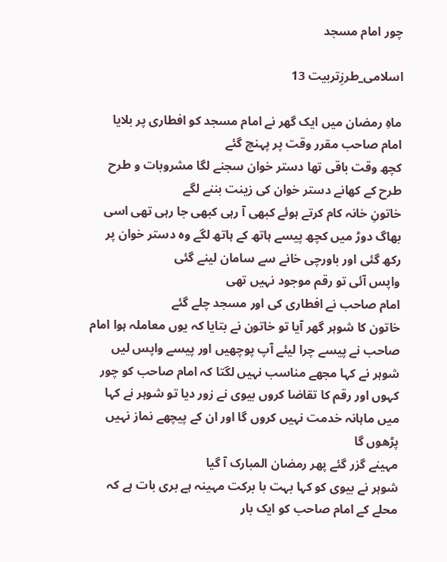چور امام مسجد

اسلامی_طرزِتربیت 13

ماہِ رمضان میں ایک گھر نے امام مسجد کو افطاری پر بلایا
امام صاحب مقرر وقت پر پہنچ گئے
کچھ وقت باقی تھا دستر خوان سجنے لگا مشروبات و طرح طرح کے کھانے دستر خوان کی زینت بننے لگے
خاتونِ خانہ کام کرتے ہوئے کبھی آ رہی کبھی جا رہی تھی اسی بھاگ دوڑ میں کچھ پیسے ہاتھ کے ہاتھ لگے وہ دستر خوان پر رکھ گئی اور باورچی خانے سے سامان لینے گئی
واپس آئی تو رقم موجود نہیں تھی
امام صاحب نے افطاری کی اور مسجد چلے گئے
خاتون کا شوہر گھر آیا تو خاتون نے بتایا کہ یوں معاملہ ہوا امام صاحب نے پیسے چرا لیئے آپ پوچھیں اور پیسے واپس لیں
شوہر نے کہا مجھے مناسب نہیں لگتا کہ امام صاحب کو چور کہوں اور رقم کا تقاضا کروں بیوی نے زور دیا تو شوہر نے کہا میں ماہانہ خدمت نہیں کروں گا اور ان کے پیچھے نماز نہیں پڑھوں گا
مہینے گزر گئے پھر رمضان المبارک آ گیا
شوہر نے بیوی کو کہا بہت با برکت مہینہ ہے بری بات ہے کہ محلے کے امام صاحب کو ایک بار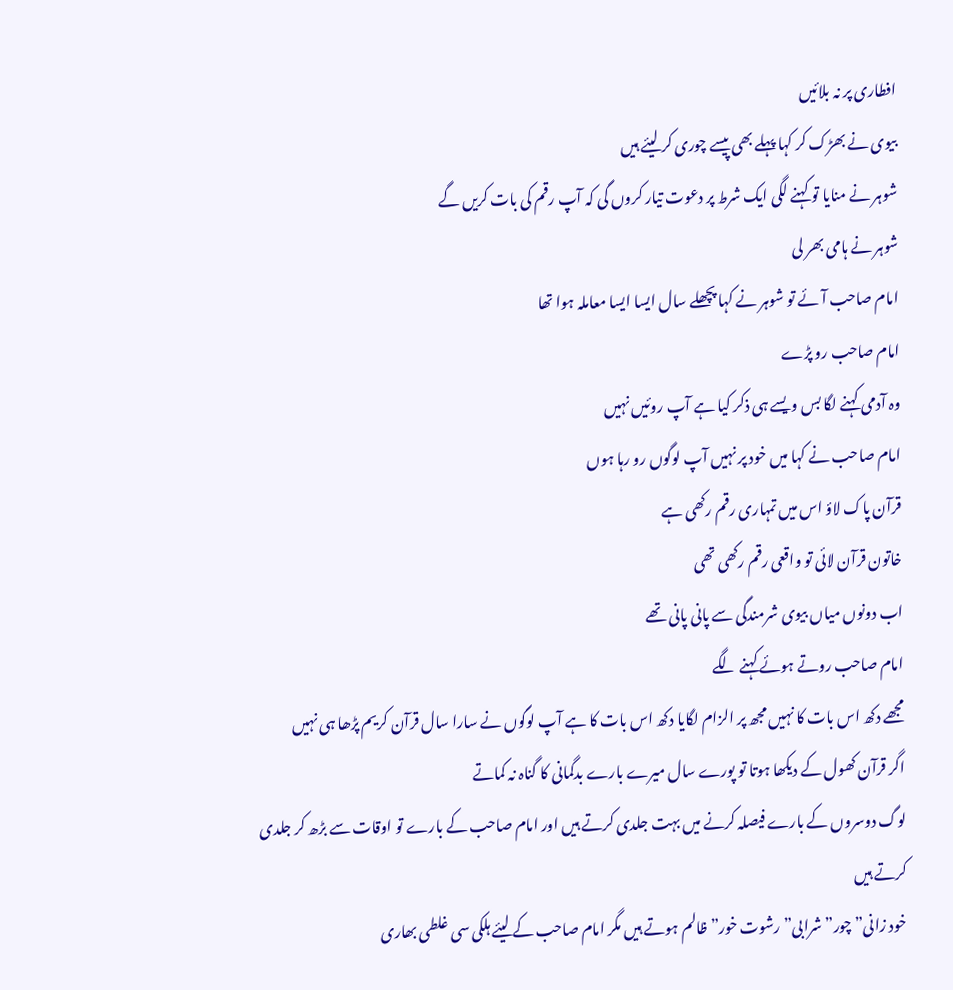افطاری پر نہ بلائیں
بیوی نے بھڑک کر کہا پہلے بھی پیسے چوری کر لیئے ہیں
شوہر نے منایا تو کہنے لگی ایک شرط پر دعوت تیار کروں گی کہ آپ رقم کی بات کریں گے
شوہر نے ہامی بھر لی
امام صاحب آئے تو شوہر نے کہا پچھلے سال ایسا ایسا معاملہ ہوا تھا
امام صاحب رو پڑے
وہ آدمی کہنے لگا بس ویسے ہی ذکر کیا ہے آپ روئیں نہیں
امام صاحب نے کہا میں خود پر نہیں آپ لوگوں رو رہا ہوں
قرآن پاک لاؤ اس میں تمہاری رقم رکھی ہے
خاتون قرآن لائی تو واقعی رقم رکھی تھی
اب دونوں میاں بیوی شرمندگی سے پانی پانی تھے
امام صاحب روتے ہوئے کہنے لگے
مجھے دکھ اس بات کا نہیں مجھ پر الزام لگایا دکھ اس بات کا ہے آپ لوگوں نے سارا سال قرآن کریم پڑھا ہی نہیں
اگر قرآن کھول کے دیکھا ہوتا تو پورے سال میرے بارے بدگمانی کا گناہ نہ کماتے
لوگ دوسروں کے بارے فیصلہ کرنے میں بہت جلدی کرتے ہیں اور امام صاحب کے بارے تو اوقات سے بڑھ کر جلدی کرتے ہیں
خود زانی” چور” شرابی” رشوت خور” ظالم ہوتے ہیں مگر امام صاحب کے لیئے ہلکی سی غلطی بھاری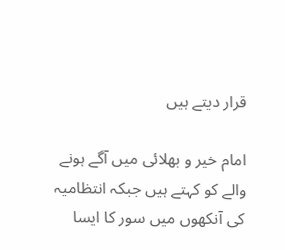قرار دیتے ہیں

امام خیر و بھلائی میں آگے ہونے والے کو کہتے ہیں جبکہ انتظامیہ کی آنکھوں میں سور کا ایسا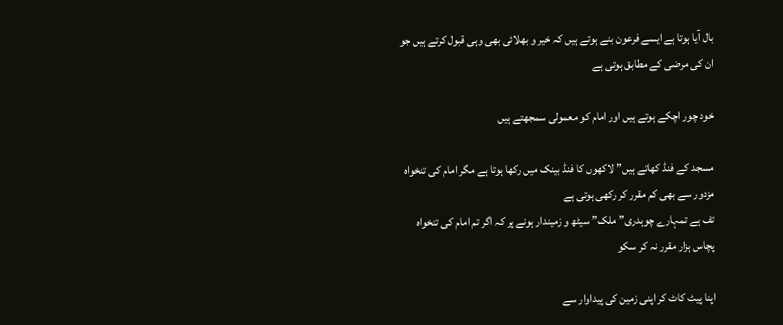بال آیا ہوتا ہے ایسے فرعون بنے ہوتے ہیں کہ خیر و بھلائی بھی وہی قبول کرتے ہیں جو ان کی مرضی کے مطابق ہوتی ہے

خود چور اچکے ہوتے ہیں اور امام کو معمولی سمجھتے ہیں

مسجد کے فنڈ کھاتے ہیں” لاکھوں کا فنڈ بینک میں رکھا ہوتا ہے مگر امام کی تنخواہ مزدور سے بھی کم مقرر کر رکھی ہوتی ہے
تف ہے تمہارے چوہدری” ملک” سیٹھ و زمیندار ہونے پر کہ اگر تم امام کی تنخواہ پچاس ہزار مقرر نہ کر سکو

اپنا پیٹ کاٹ کر اپنی زمین کی پیداوار سے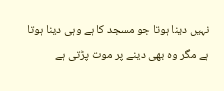نہیں دینا ہوتا جو مسجد کا ہے وہی دینا ہوتا ہے مگر وہ بھی دینے پر موت پڑتی ہے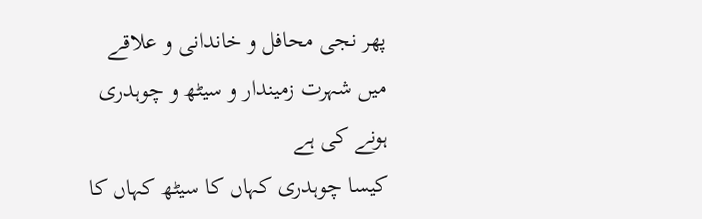پھر نجی محافل و خاندانی و علاقے میں شہرت زمیندار و سیٹھ و چوہدری ہونے کی ہے
کیسا چوہدری کہاں کا سیٹھ کہاں کا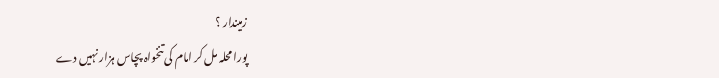زمیندار ؟
پورا محلہ مل کر امام کی تنخواہ پچاس ہزار نہیں دے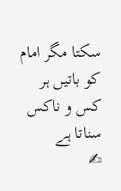سکتا مگر امام کو باتیں ہر کس و ناکس سناتا ہے
✍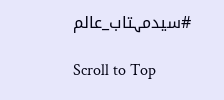#سیدمہتاب_عالم

Scroll to Top